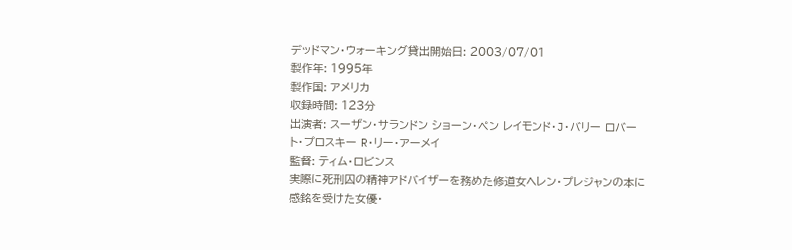デッドマン・ウォーキング貸出開始日: 2003/07/01
製作年: 1995年
製作国: アメリカ
収録時間: 123分
出演者: スーザン・サランドン ショーン・ペン レイモンド・J・バリー ロバート・プロスキー R・リー・アーメイ
監督: ティム・ロビンス
実際に死刑囚の精神アドバイザーを務めた修道女ヘレン・プレジャンの本に感銘を受けた女優・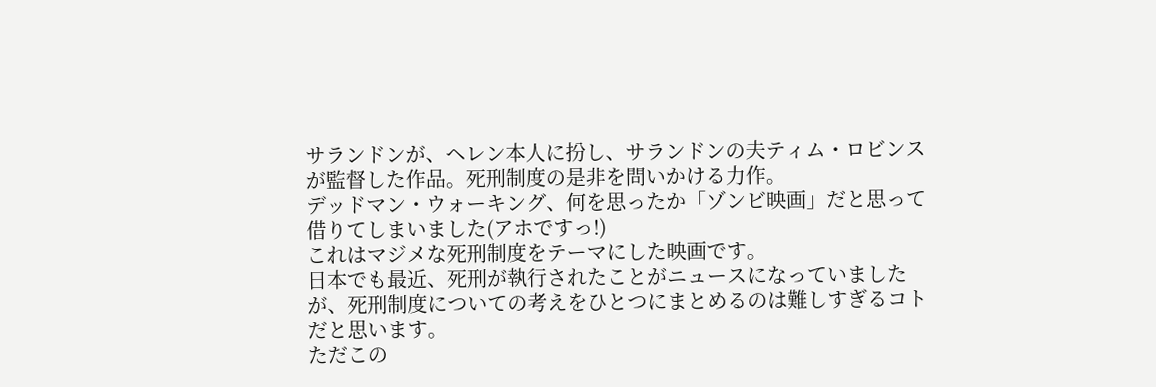サランドンが、ヘレン本人に扮し、サランドンの夫ティム・ロビンスが監督した作品。死刑制度の是非を問いかける力作。
デッドマン・ウォーキング、何を思ったか「ゾンビ映画」だと思って借りてしまいました(アホですっ!)
これはマジメな死刑制度をテーマにした映画です。
日本でも最近、死刑が執行されたことがニュースになっていましたが、死刑制度についての考えをひとつにまとめるのは難しすぎるコトだと思います。
ただこの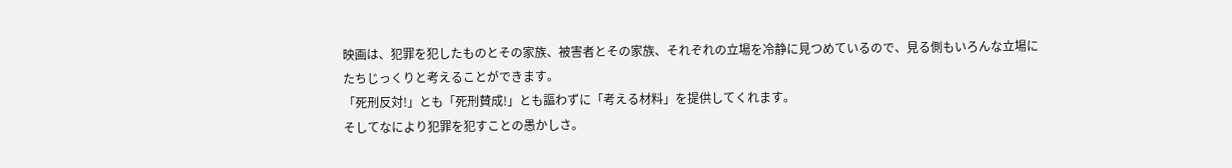映画は、犯罪を犯したものとその家族、被害者とその家族、それぞれの立場を冷静に見つめているので、見る側もいろんな立場にたちじっくりと考えることができます。
「死刑反対!」とも「死刑賛成!」とも謳わずに「考える材料」を提供してくれます。
そしてなにより犯罪を犯すことの愚かしさ。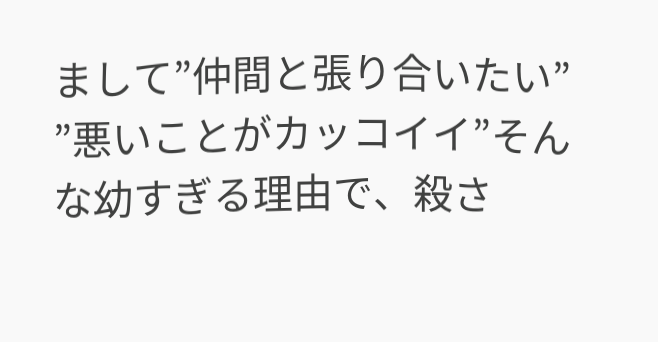まして”仲間と張り合いたい” ”悪いことがカッコイイ”そんな幼すぎる理由で、殺さ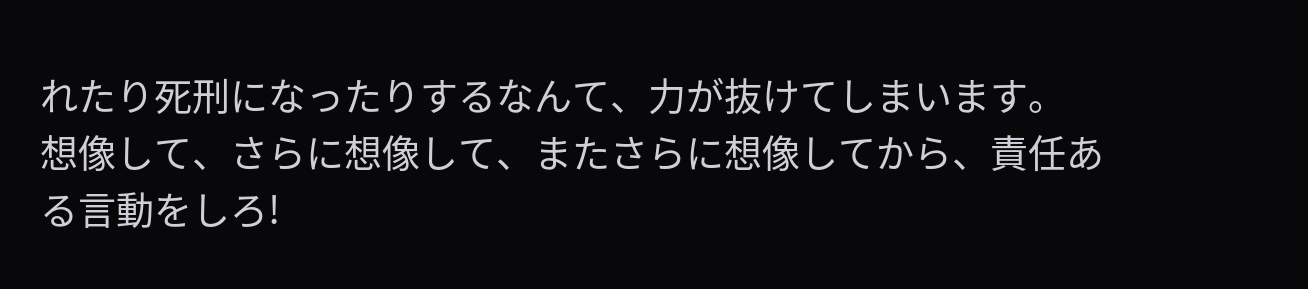れたり死刑になったりするなんて、力が抜けてしまいます。
想像して、さらに想像して、またさらに想像してから、責任ある言動をしろ!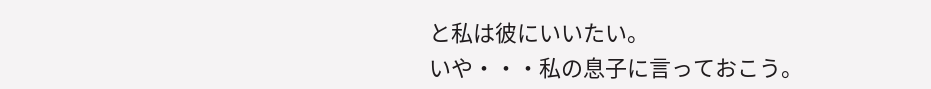と私は彼にいいたい。
いや・・・私の息子に言っておこう。